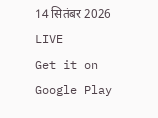14 सितंबर 2026
LIVE
Get it on Google Play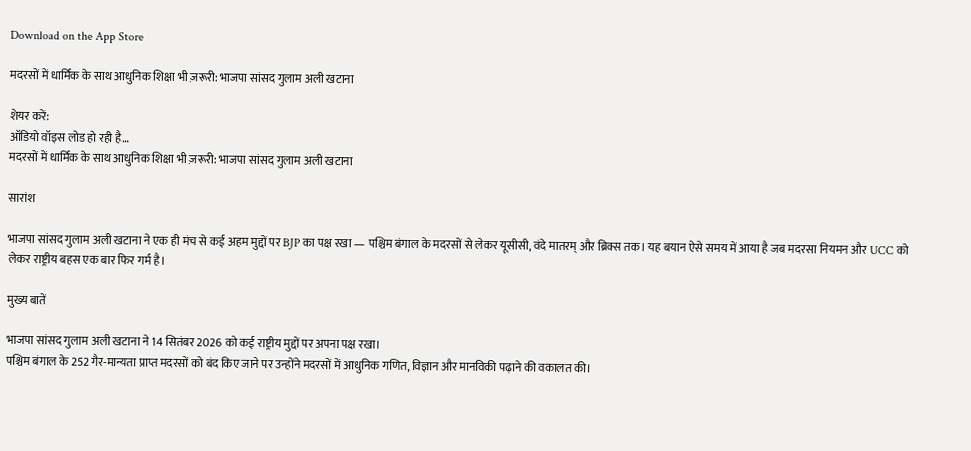Download on the App Store

मदरसों में धार्मिक के साथ आधुनिक शिक्षा भी ज़रूरी: भाजपा सांसद गुलाम अली खटाना

शेयर करें:
ऑडियो वॉइस लोड हो रही है…
मदरसों में धार्मिक के साथ आधुनिक शिक्षा भी ज़रूरी: भाजपा सांसद गुलाम अली खटाना

सारांश

भाजपा सांसद गुलाम अली खटाना ने एक ही मंच से कई अहम मुद्दों पर BJP का पक्ष रखा — पश्चिम बंगाल के मदरसों से लेकर यूसीसी, वंदे मातरम् और ब्रिक्स तक। यह बयान ऐसे समय में आया है जब मदरसा नियमन और UCC को लेकर राष्ट्रीय बहस एक बार फिर गर्म है।

मुख्य बातें

भाजपा सांसद गुलाम अली खटाना ने 14 सितंबर 2026 को कई राष्ट्रीय मुद्दों पर अपना पक्ष रखा।
पश्चिम बंगाल के 252 गैर-मान्यता प्राप्त मदरसों को बंद किए जाने पर उन्होंने मदरसों में आधुनिक गणित, विज्ञान और मानविकी पढ़ाने की वकालत की।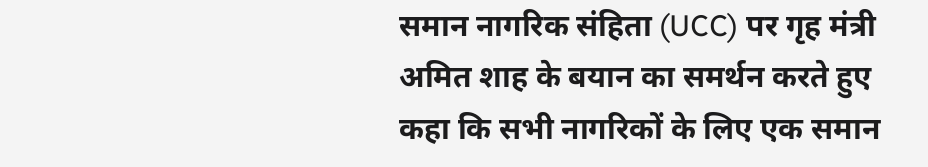समान नागरिक संहिता (UCC) पर गृह मंत्री अमित शाह के बयान का समर्थन करते हुए कहा कि सभी नागरिकों के लिए एक समान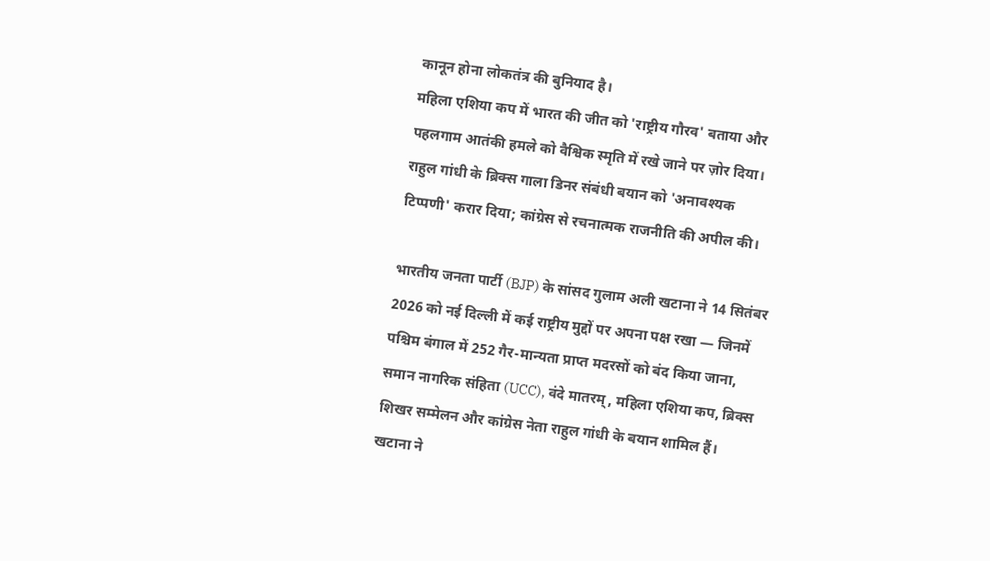कानून होना लोकतंत्र की बुनियाद है।
महिला एशिया कप में भारत की जीत को 'राष्ट्रीय गौरव' बताया और पहलगाम आतंकी हमले को वैश्विक स्मृति में रखे जाने पर ज़ोर दिया।
राहुल गांधी के ब्रिक्स गाला डिनर संबंधी बयान को 'अनावश्यक टिप्पणी' करार दिया; कांग्रेस से रचनात्मक राजनीति की अपील की।

भारतीय जनता पार्टी (BJP) के सांसद गुलाम अली खटाना ने 14 सितंबर 2026 को नई दिल्ली में कई राष्ट्रीय मुद्दों पर अपना पक्ष रखा — जिनमें पश्चिम बंगाल में 252 गैर-मान्यता प्राप्त मदरसों को बंद किया जाना, समान नागरिक संहिता (UCC), वंदे मातरम्, महिला एशिया कप, ब्रिक्स शिखर सम्मेलन और कांग्रेस नेता राहुल गांधी के बयान शामिल हैं। खटाना ने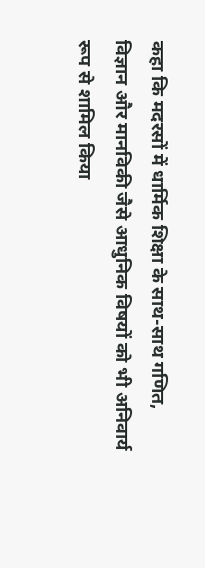कहा कि मदरसों में धार्मिक शिक्षा के साथ-साथ गणित, विज्ञान और मानविकी जैसे आधुनिक विषयों को भी अनिवार्य रूप से शामिल किया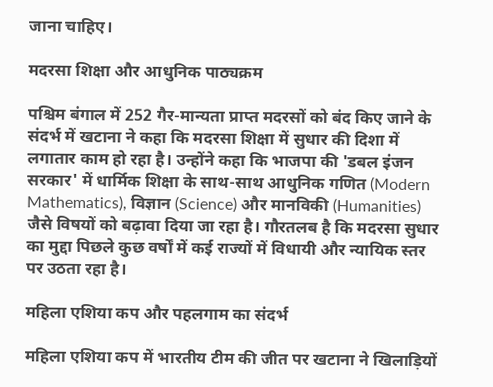जाना चाहिए।

मदरसा शिक्षा और आधुनिक पाठ्यक्रम

पश्चिम बंगाल में 252 गैर-मान्यता प्राप्त मदरसों को बंद किए जाने के संदर्भ में खटाना ने कहा कि मदरसा शिक्षा में सुधार की दिशा में लगातार काम हो रहा है। उन्होंने कहा कि भाजपा की 'डबल इंजन सरकार' में धार्मिक शिक्षा के साथ-साथ आधुनिक गणित (Modern Mathematics), विज्ञान (Science) और मानविकी (Humanities) जैसे विषयों को बढ़ावा दिया जा रहा है। गौरतलब है कि मदरसा सुधार का मुद्दा पिछले कुछ वर्षों में कई राज्यों में विधायी और न्यायिक स्तर पर उठता रहा है।

महिला एशिया कप और पहलगाम का संदर्भ

महिला एशिया कप में भारतीय टीम की जीत पर खटाना ने खिलाड़ियों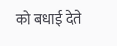को बधाई देते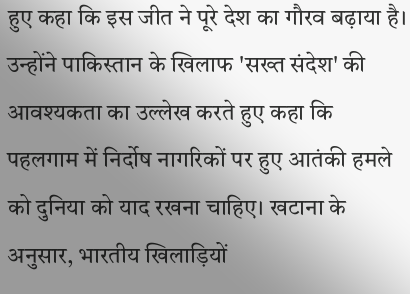हुए कहा कि इस जीत ने पूरे देश का गौरव बढ़ाया है। उन्होंने पाकिस्तान के खिलाफ 'सख्त संदेश' की आवश्यकता का उल्लेख करते हुए कहा कि पहलगाम में निर्दोष नागरिकों पर हुए आतंकी हमले को दुनिया को याद रखना चाहिए। खटाना के अनुसार, भारतीय खिलाड़ियों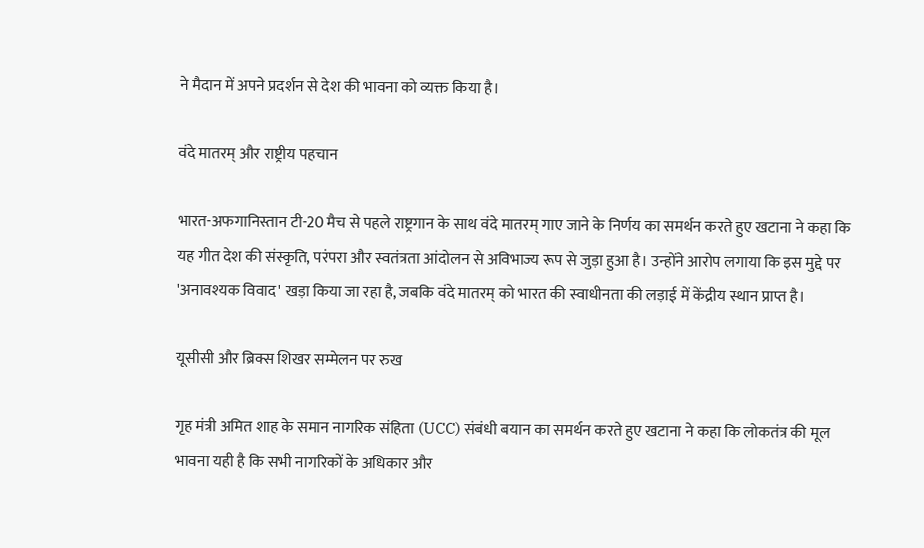ने मैदान में अपने प्रदर्शन से देश की भावना को व्यक्त किया है।

वंदे मातरम् और राष्ट्रीय पहचान

भारत-अफगानिस्तान टी-20 मैच से पहले राष्ट्रगान के साथ वंदे मातरम् गाए जाने के निर्णय का समर्थन करते हुए खटाना ने कहा कि यह गीत देश की संस्कृति, परंपरा और स्वतंत्रता आंदोलन से अविभाज्य रूप से जुड़ा हुआ है। उन्होंने आरोप लगाया कि इस मुद्दे पर 'अनावश्यक विवाद' खड़ा किया जा रहा है, जबकि वंदे मातरम् को भारत की स्वाधीनता की लड़ाई में केंद्रीय स्थान प्राप्त है।

यूसीसी और ब्रिक्स शिखर सम्मेलन पर रुख

गृह मंत्री अमित शाह के समान नागरिक संहिता (UCC) संबंधी बयान का समर्थन करते हुए खटाना ने कहा कि लोकतंत्र की मूल भावना यही है कि सभी नागरिकों के अधिकार और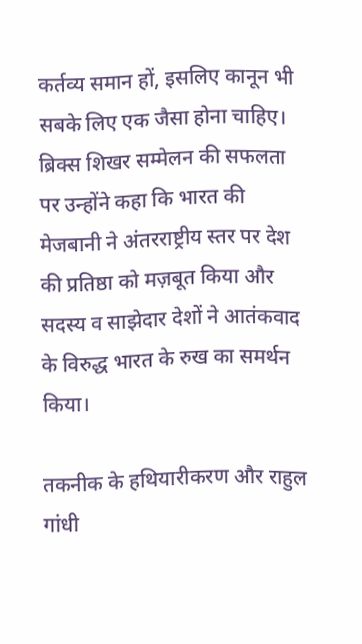कर्तव्य समान हों, इसलिए कानून भी सबके लिए एक जैसा होना चाहिए। ब्रिक्स शिखर सम्मेलन की सफलता पर उन्होंने कहा कि भारत की मेजबानी ने अंतरराष्ट्रीय स्तर पर देश की प्रतिष्ठा को मज़बूत किया और सदस्य व साझेदार देशों ने आतंकवाद के विरुद्ध भारत के रुख का समर्थन किया।

तकनीक के हथियारीकरण और राहुल गांधी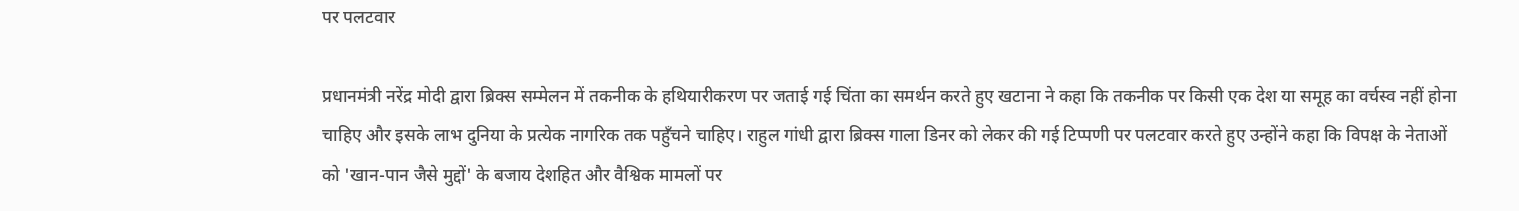पर पलटवार

प्रधानमंत्री नरेंद्र मोदी द्वारा ब्रिक्स सम्मेलन में तकनीक के हथियारीकरण पर जताई गई चिंता का समर्थन करते हुए खटाना ने कहा कि तकनीक पर किसी एक देश या समूह का वर्चस्व नहीं होना चाहिए और इसके लाभ दुनिया के प्रत्येक नागरिक तक पहुँचने चाहिए। राहुल गांधी द्वारा ब्रिक्स गाला डिनर को लेकर की गई टिप्पणी पर पलटवार करते हुए उन्होंने कहा कि विपक्ष के नेताओं को 'खान-पान जैसे मुद्दों' के बजाय देशहित और वैश्विक मामलों पर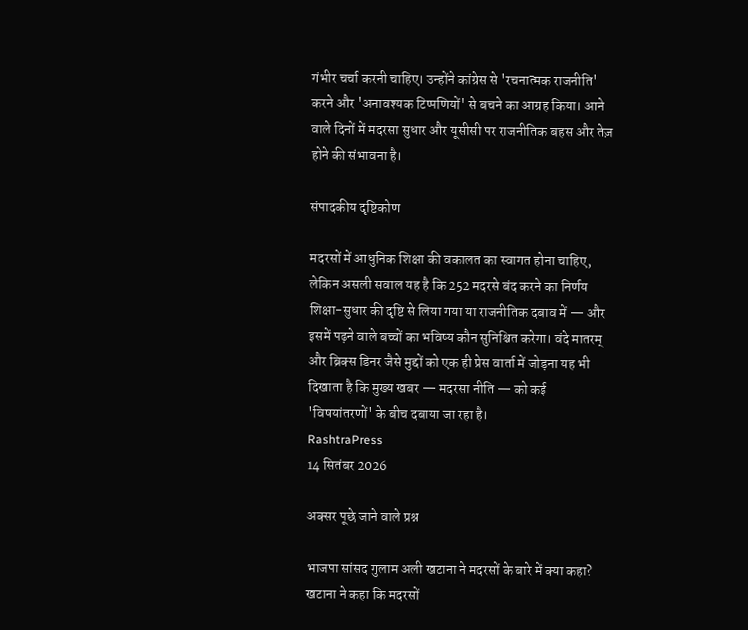गंभीर चर्चा करनी चाहिए। उन्होंने कांग्रेस से 'रचनात्मक राजनीति' करने और 'अनावश्यक टिप्पणियों' से बचने का आग्रह किया। आने वाले दिनों में मदरसा सुधार और यूसीसी पर राजनीतिक बहस और तेज़ होने की संभावना है।

संपादकीय दृष्टिकोण

मदरसों में आधुनिक शिक्षा की वकालत का स्वागत होना चाहिए, लेकिन असली सवाल यह है कि 252 मदरसे बंद करने का निर्णय शिक्षा-सुधार की दृष्टि से लिया गया या राजनीतिक दबाव में — और इसमें पढ़ने वाले बच्चों का भविष्य कौन सुनिश्चित करेगा। वंदे मातरम् और ब्रिक्स डिनर जैसे मुद्दों को एक ही प्रेस वार्ता में जोड़ना यह भी दिखाता है कि मुख्य खबर — मदरसा नीति — को कई 'विषयांतरणों' के बीच दबाया जा रहा है।
RashtraPress
14 सितंबर 2026

अक्सर पूछे जाने वाले प्रश्न

भाजपा सांसद गुलाम अली खटाना ने मदरसों के बारे में क्या कहा?
खटाना ने कहा कि मदरसों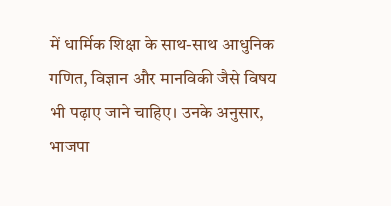में धार्मिक शिक्षा के साथ-साथ आधुनिक गणित, विज्ञान और मानविकी जैसे विषय भी पढ़ाए जाने चाहिए। उनके अनुसार, भाजपा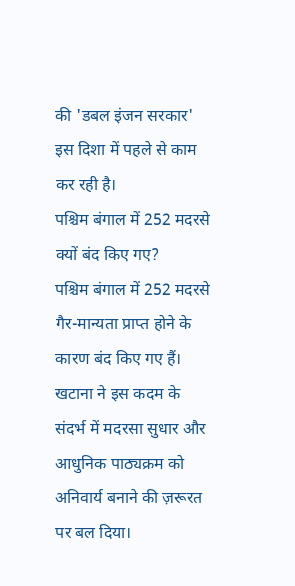की 'डबल इंजन सरकार' इस दिशा में पहले से काम कर रही है।
पश्चिम बंगाल में 252 मदरसे क्यों बंद किए गए?
पश्चिम बंगाल में 252 मदरसे गैर-मान्यता प्राप्त होने के कारण बंद किए गए हैं। खटाना ने इस कदम के संदर्भ में मदरसा सुधार और आधुनिक पाठ्यक्रम को अनिवार्य बनाने की ज़रूरत पर बल दिया।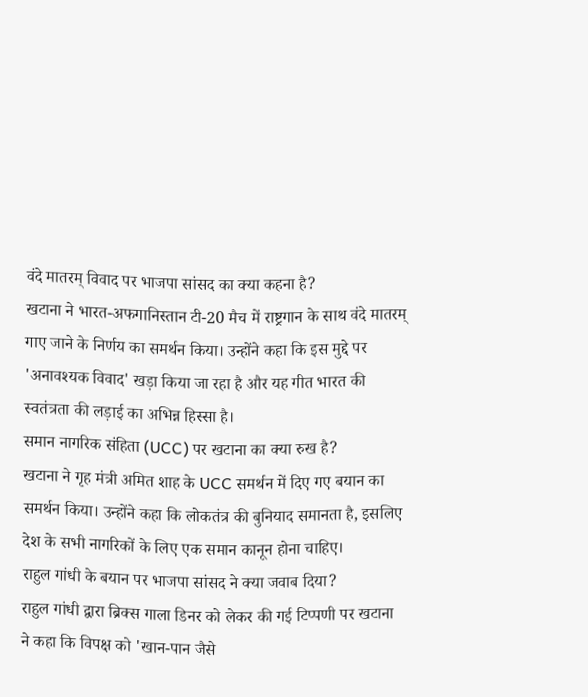वंदे मातरम् विवाद पर भाजपा सांसद का क्या कहना है?
खटाना ने भारत-अफगानिस्तान टी-20 मैच में राष्ट्रगान के साथ वंदे मातरम् गाए जाने के निर्णय का समर्थन किया। उन्होंने कहा कि इस मुद्दे पर 'अनावश्यक विवाद' खड़ा किया जा रहा है और यह गीत भारत की स्वतंत्रता की लड़ाई का अभिन्न हिस्सा है।
समान नागरिक संहिता (UCC) पर खटाना का क्या रुख है?
खटाना ने गृह मंत्री अमित शाह के UCC समर्थन में दिए गए बयान का समर्थन किया। उन्होंने कहा कि लोकतंत्र की बुनियाद समानता है, इसलिए देश के सभी नागरिकों के लिए एक समान कानून होना चाहिए।
राहुल गांधी के बयान पर भाजपा सांसद ने क्या जवाब दिया?
राहुल गांधी द्वारा ब्रिक्स गाला डिनर को लेकर की गई टिप्पणी पर खटाना ने कहा कि विपक्ष को 'खान-पान जैसे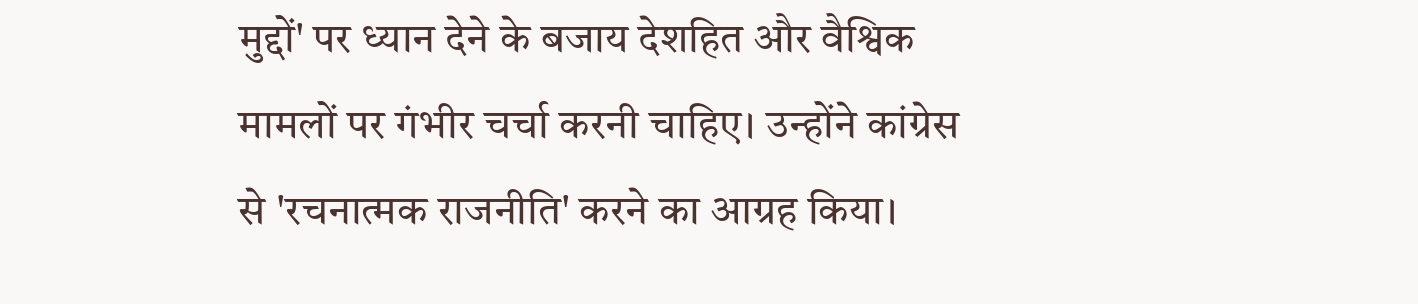मुद्दों' पर ध्यान देने के बजाय देशहित और वैश्विक मामलों पर गंभीर चर्चा करनी चाहिए। उन्होंने कांग्रेस से 'रचनात्मक राजनीति' करने का आग्रह किया।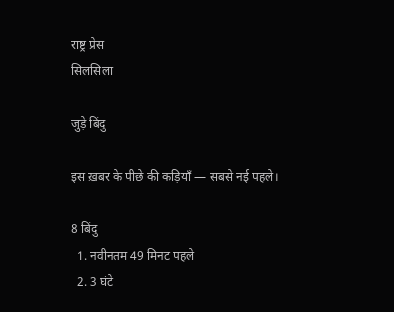राष्ट्र प्रेस
सिलसिला

जुड़े बिंदु

इस ख़बर के पीछे की कड़ियाँ — सबसे नई पहले।

8 बिंदु
  1. नवीनतम 49 मिनट पहले
  2. 3 घंटे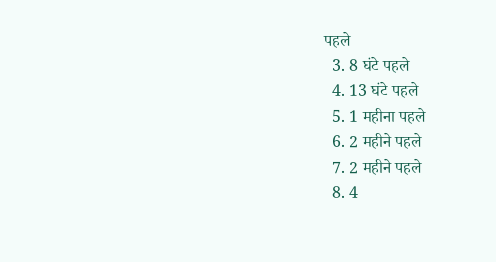पहले
  3. 8 घंटे पहले
  4. 13 घंटे पहले
  5. 1 महीना पहले
  6. 2 महीने पहले
  7. 2 महीने पहले
  8. 4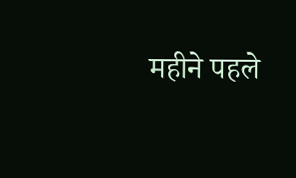महीने पहले